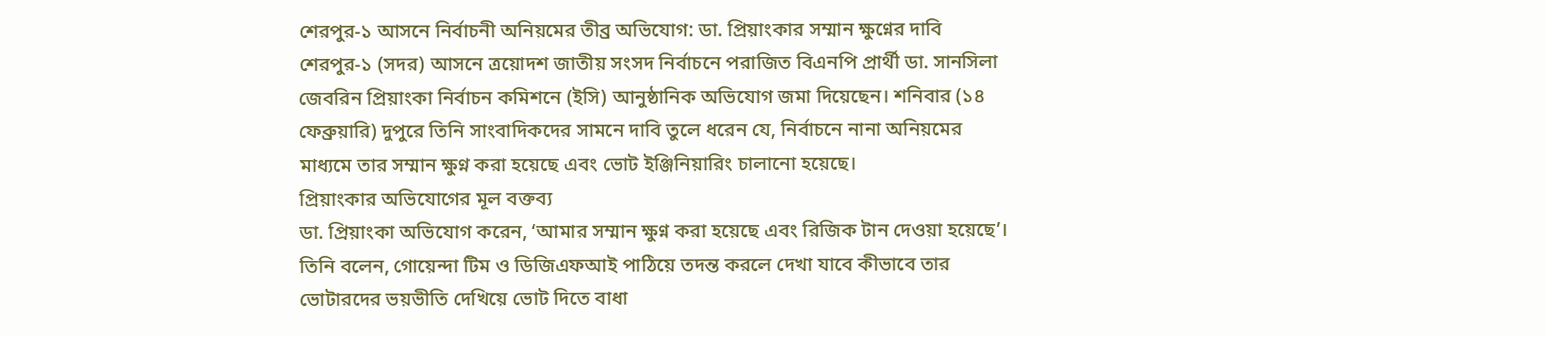শেরপুর-১ আসনে নির্বাচনী অনিয়মের তীব্র অভিযোগ: ডা. প্রিয়াংকার সম্মান ক্ষুণ্নের দাবি
শেরপুর-১ (সদর) আসনে ত্রয়োদশ জাতীয় সংসদ নির্বাচনে পরাজিত বিএনপি প্রার্থী ডা. সানসিলা জেবরিন প্রিয়াংকা নির্বাচন কমিশনে (ইসি) আনুষ্ঠানিক অভিযোগ জমা দিয়েছেন। শনিবার (১৪ ফেব্রুয়ারি) দুপুরে তিনি সাংবাদিকদের সামনে দাবি তুলে ধরেন যে, নির্বাচনে নানা অনিয়মের মাধ্যমে তার সম্মান ক্ষুণ্ন করা হয়েছে এবং ভোট ইঞ্জিনিয়ারিং চালানো হয়েছে।
প্রিয়াংকার অভিযোগের মূল বক্তব্য
ডা. প্রিয়াংকা অভিযোগ করেন, ‘আমার সম্মান ক্ষুণ্ন করা হয়েছে এবং রিজিক টান দেওয়া হয়েছে’। তিনি বলেন, গোয়েন্দা টিম ও ডিজিএফআই পাঠিয়ে তদন্ত করলে দেখা যাবে কীভাবে তার ভোটারদের ভয়ভীতি দেখিয়ে ভোট দিতে বাধা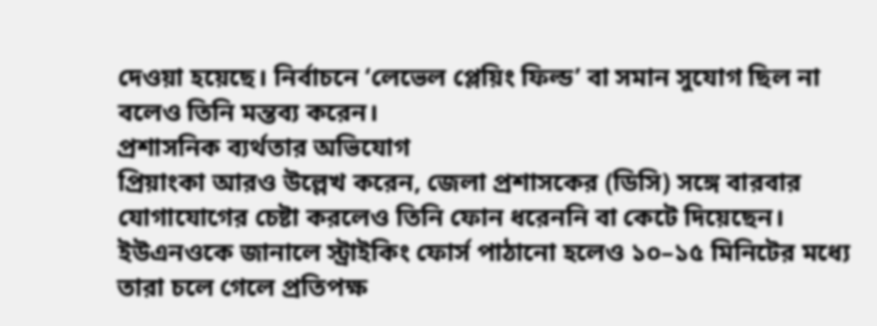দেওয়া হয়েছে। নির্বাচনে ‘লেভেল প্লেয়িং ফিল্ড’ বা সমান সুযোগ ছিল না বলেও তিনি মন্তব্য করেন।
প্রশাসনিক ব্যর্থতার অভিযোগ
প্রিয়াংকা আরও উল্লেখ করেন, জেলা প্রশাসকের (ডিসি) সঙ্গে বারবার যোগাযোগের চেষ্টা করলেও তিনি ফোন ধরেননি বা কেটে দিয়েছেন। ইউএনওকে জানালে স্ট্রাইকিং ফোর্স পাঠানো হলেও ১০–১৫ মিনিটের মধ্যে তারা চলে গেলে প্রতিপক্ষ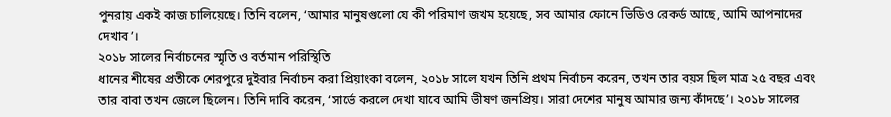পুনরায় একই কাজ চালিয়েছে। তিনি বলেন, ‘আমার মানুষগুলো যে কী পরিমাণ জখম হয়েছে, সব আমার ফোনে ভিডিও রেকর্ড আছে, আমি আপনাদের দেখাব’।
২০১৮ সালের নির্বাচনের স্মৃতি ও বর্তমান পরিস্থিতি
ধানের শীষের প্রতীকে শেরপুরে দুইবার নির্বাচন করা প্রিয়াংকা বলেন, ২০১৮ সালে যখন তিনি প্রথম নির্বাচন করেন, তখন তার বয়স ছিল মাত্র ২৫ বছর এবং তার বাবা তখন জেলে ছিলেন। তিনি দাবি করেন, ‘সার্ভে করলে দেখা যাবে আমি ভীষণ জনপ্রিয়। সারা দেশের মানুষ আমার জন্য কাঁদছে’। ২০১৮ সালের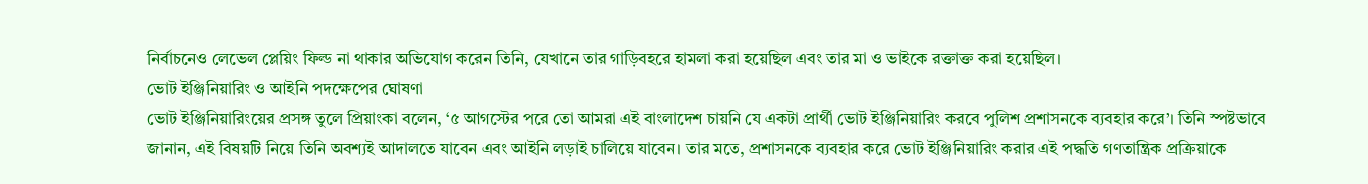নির্বাচনেও লেভেল প্লেয়িং ফিল্ড না থাকার অভিযোগ করেন তিনি, যেখানে তার গাড়িবহরে হামলা করা হয়েছিল এবং তার মা ও ভাইকে রক্তাক্ত করা হয়েছিল।
ভোট ইঞ্জিনিয়ারিং ও আইনি পদক্ষেপের ঘোষণা
ভোট ইঞ্জিনিয়ারিংয়ের প্রসঙ্গ তুলে প্রিয়াংকা বলেন, ‘৫ আগস্টের পরে তো আমরা এই বাংলাদেশ চায়নি যে একটা প্রার্থী ভোট ইঞ্জিনিয়ারিং করবে পুলিশ প্রশাসনকে ব্যবহার করে’। তিনি স্পষ্টভাবে জানান, এই বিষয়টি নিয়ে তিনি অবশ্যই আদালতে যাবেন এবং আইনি লড়াই চালিয়ে যাবেন। তার মতে, প্রশাসনকে ব্যবহার করে ভোট ইঞ্জিনিয়ারিং করার এই পদ্ধতি গণতান্ত্রিক প্রক্রিয়াকে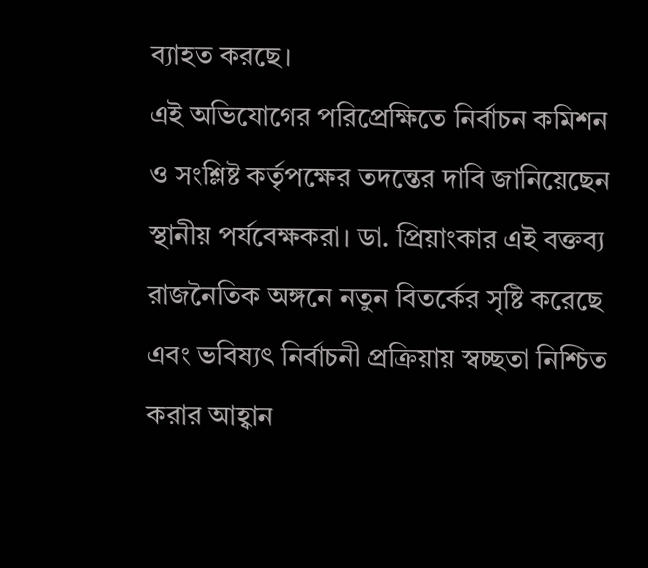ব্যাহত করছে।
এই অভিযোগের পরিপ্রেক্ষিতে নির্বাচন কমিশন ও সংশ্লিষ্ট কর্তৃপক্ষের তদন্তের দাবি জানিয়েছেন স্থানীয় পর্যবেক্ষকরা। ডা. প্রিয়াংকার এই বক্তব্য রাজনৈতিক অঙ্গনে নতুন বিতর্কের সৃষ্টি করেছে এবং ভবিষ্যৎ নির্বাচনী প্রক্রিয়ায় স্বচ্ছতা নিশ্চিত করার আহ্বান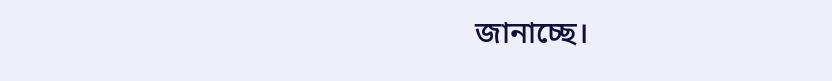জানাচ্ছে।